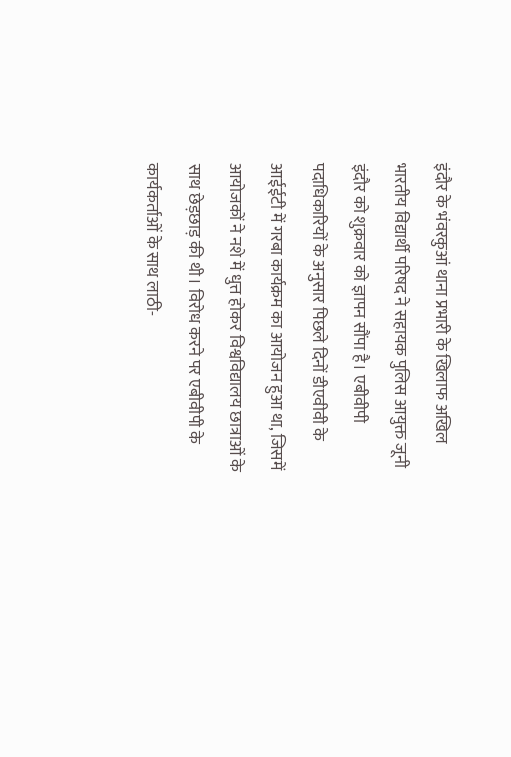इंदौर के भंवरकुआं थाना प्रभारी के खिलाफ अखिल भारतीय विद्यार्थी परिषद ने सहायक पुलिस आयुक्त जूनी इंदौर को शुक्रवार को ज्ञापन सौंपा है। एबीवीपी पदाधिकारियों के अनुसार पिछले दिनों डीएवीवी के आईईटी में गरबा कार्यक्रम का आयोजन हुआ था, जिसमें आयोजकों ने नशे में धुत्त होकर विश्वविद्यालय छात्राओं के साथ छेड़छाड़ की थी। विरोध करने पर एबीवीपी के कार्यकर्ताओं के साथ लाठी-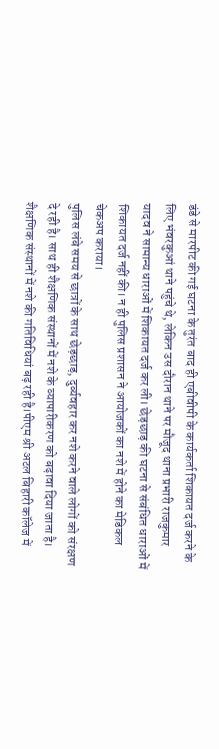डंडे से मारपीट की गई घटना के तुरंत बाद ही एबीवीपी के कार्यकर्ता शिकायत दर्ज करने के लिए भंवरकुआं थाने पहुंचे थे, लेकिन उस दौरान थाने पर मौजूद थाना प्रभारी राजकुमार यादव ने सामान्य धाराओं में शिकायत दर्ज कर ली। छेड़छाड़ की घटना से संबंधित धाराओं में शिकायत दर्ज नहीं की। न ही पुलिस प्रशासन ने आयोजकों का नशे में होने का मेडिकल चेकअप कराया।
पुलिस लंबे समय से छात्रों के साथ छेड़छाड़, दुर्व्यवहार कर नशे करने वाले लोगों को संरक्षण दे रही है। साथ ही शैक्षणिक संस्थानों में नशे के व्यापारीकरण को बढ़ावा दिया जाता है। शैक्षणिक संस्थानों में नशे की गतिविधियां बढ़ रही है।पीएम श्री अटल बिहारी कॉलेज में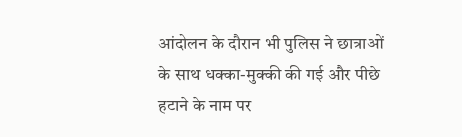आंदोलन के दौरान भी पुलिस ने छात्राओं के साथ धक्का-मुक्की की गई और पीछे हटाने के नाम पर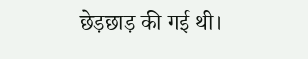छेड़छाड़ की गई थी।